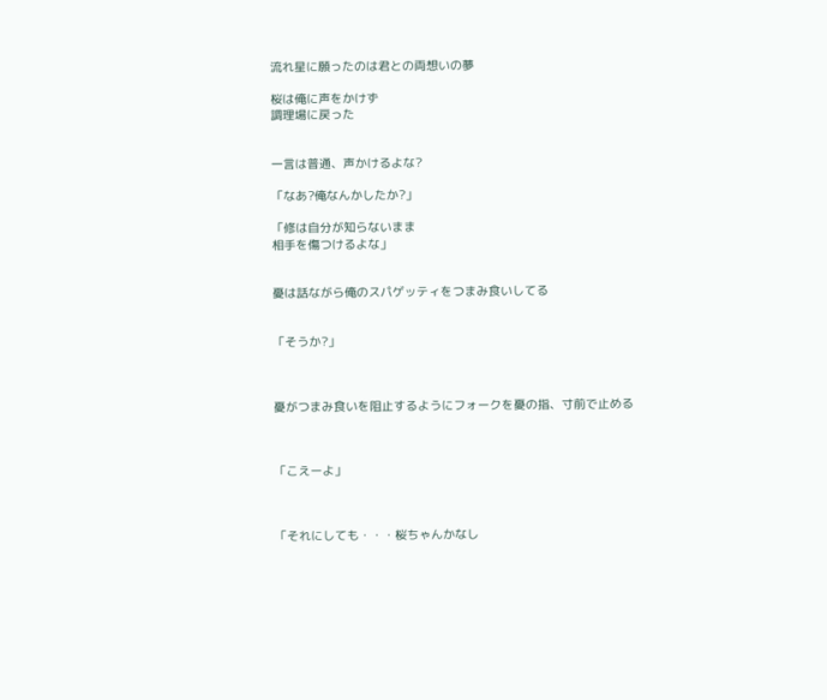流れ星に願ったのは君との両想いの夢

桜は俺に声をかけず
調理場に戻った


一言は普通、声かけるよな?

「なあ?俺なんかしたか?」

「修は自分が知らないまま
相手を傷つけるよな」


憂は話ながら俺のスパゲッティをつまみ食いしてる


「そうか?」



憂がつまみ食いを阻止するようにフォークを憂の指、寸前で止める



「こえーよ」



「それにしても・・・桜ちゃんかなし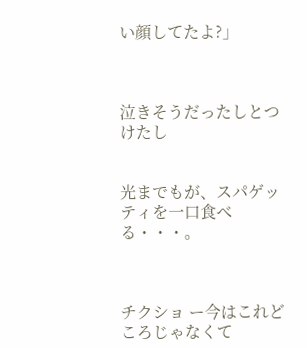い顔してたよ?」



泣きそうだったしとつけたし


光までもが、スパゲッティを一口食べる・・・。



チクショ ー今はこれどころじゃなくて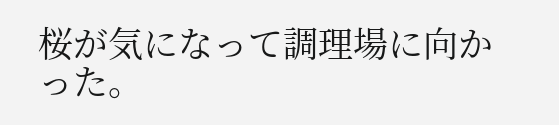桜が気になって調理場に向かった。